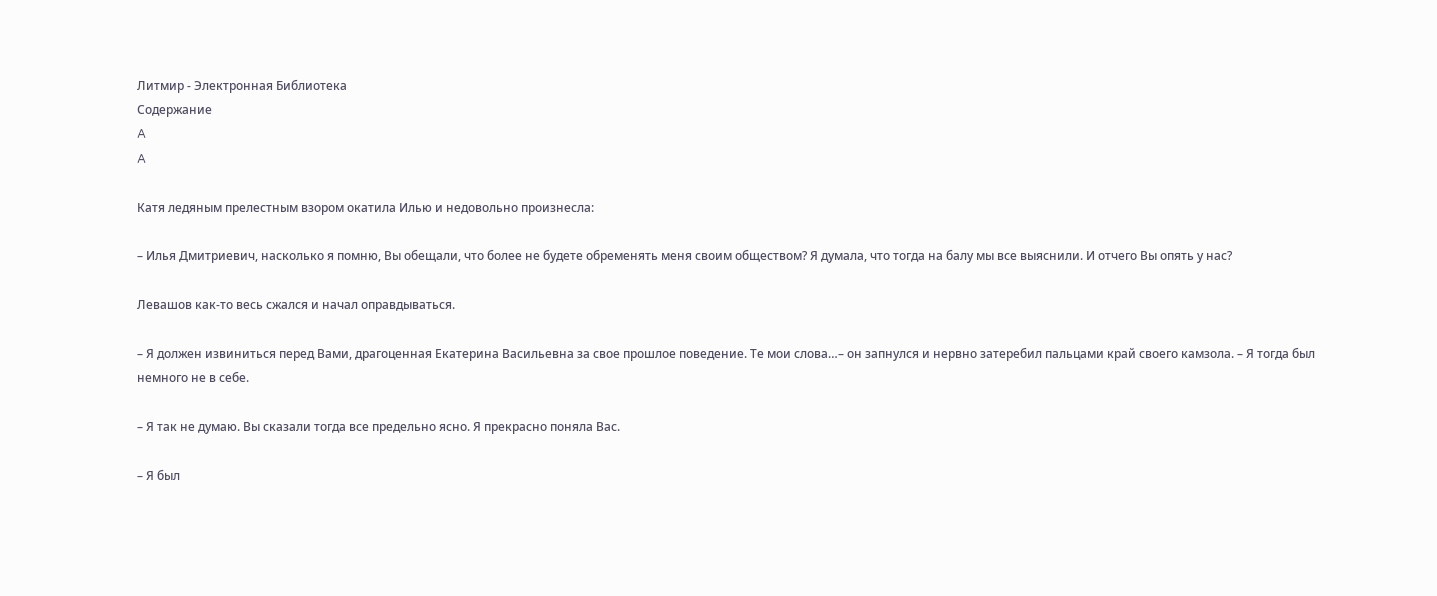Литмир - Электронная Библиотека
Содержание
A
A

Катя ледяным прелестным взором окатила Илью и недовольно произнесла:

– Илья Дмитриевич, насколько я помню, Вы обещали, что более не будете обременять меня своим обществом? Я думала, что тогда на балу мы все выяснили. И отчего Вы опять у нас?

Левашов как-то весь сжался и начал оправдываться.

– Я должен извиниться перед Вами, драгоценная Екатерина Васильевна за свое прошлое поведение. Те мои слова…– он запнулся и нервно затеребил пальцами край своего камзола. – Я тогда был немного не в себе.

– Я так не думаю. Вы сказали тогда все предельно ясно. Я прекрасно поняла Вас.

– Я был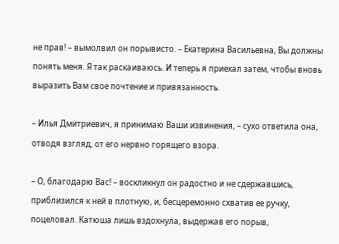не прав! – вымолвил он порывисто. – Екатерина Васильевна, Вы должны понять меня. Я так раскаиваюсь. И теперь я приехал затем, чтобы вновь выразить Вам свое почтение и привязанность.

– Илья Дмитриевич, я принимаю Ваши извинения, – сухо ответила она, отводя взгляд, от его нервно горящего взора.

– О, благодарю Вас! – воскликнул он радостно и не сдержавшись, приблизился к ней в плотную, и, бесцеремонно схватив ее ручку, поцеловал. Катюша лишь вздохнула, выдержав его порыв,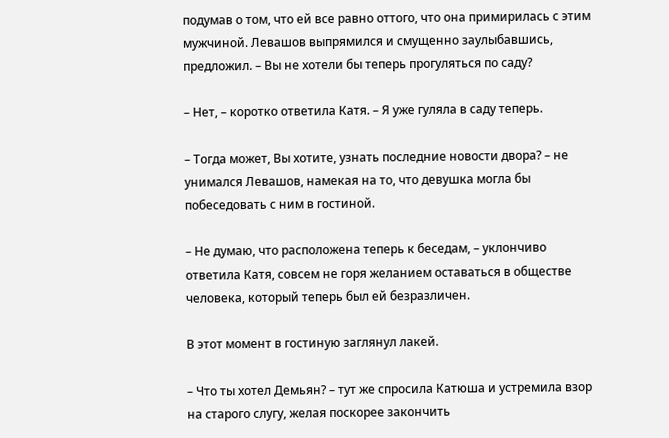подумав о том, что ей все равно оттого, что она примирилась с этим мужчиной. Левашов выпрямился и смущенно заулыбавшись, предложил. – Вы не хотели бы теперь прогуляться по саду?

– Нет, – коротко ответила Катя. – Я уже гуляла в саду теперь.

– Тогда может, Вы хотите, узнать последние новости двора? – не унимался Левашов, намекая на то, что девушка могла бы побеседовать с ним в гостиной.

– Не думаю, что расположена теперь к беседам, – уклончиво ответила Катя, совсем не горя желанием оставаться в обществе человека, который теперь был ей безразличен.

В этот момент в гостиную заглянул лакей.

– Что ты хотел Демьян? – тут же спросила Катюша и устремила взор на старого слугу, желая поскорее закончить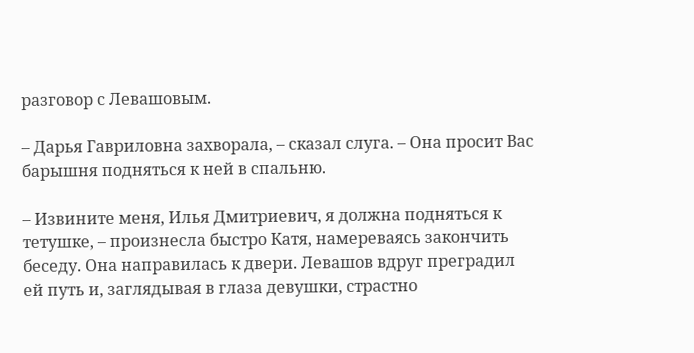разговор с Левашовым.

– Дарья Гавриловна захворала, – сказал слуга. – Она просит Вас барышня подняться к ней в спальню.

– Извините меня, Илья Дмитриевич, я должна подняться к тетушке, – произнесла быстро Катя, намереваясь закончить беседу. Она направилась к двери. Левашов вдруг преградил ей путь и, заглядывая в глаза девушки, страстно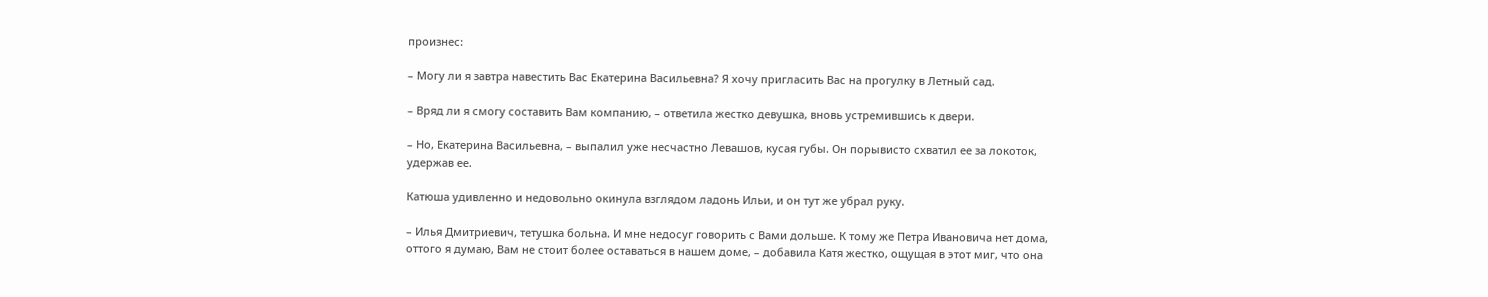произнес:

– Могу ли я завтра навестить Вас Екатерина Васильевна? Я хочу пригласить Вас на прогулку в Летный сад.

– Вряд ли я смогу составить Вам компанию, – ответила жестко девушка, вновь устремившись к двери.

– Но, Екатерина Васильевна, – выпалил уже несчастно Левашов, кусая губы. Он порывисто схватил ее за локоток, удержав ее.

Катюша удивленно и недовольно окинула взглядом ладонь Ильи, и он тут же убрал руку.

– Илья Дмитриевич, тетушка больна. И мне недосуг говорить с Вами дольше. К тому же Петра Ивановича нет дома, оттого я думаю, Вам не стоит более оставаться в нашем доме, – добавила Катя жестко, ощущая в этот миг, что она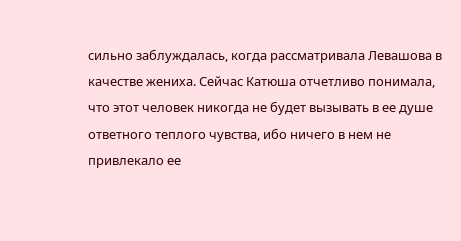сильно заблуждалась, когда рассматривала Левашова в качестве жениха. Сейчас Катюша отчетливо понимала, что этот человек никогда не будет вызывать в ее душе ответного теплого чувства, ибо ничего в нем не привлекало ее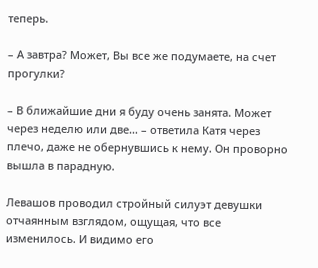теперь.

– А завтра? Может, Вы все же подумаете, на счет прогулки?

– В ближайшие дни я буду очень занята. Может через неделю или две… – ответила Катя через плечо, даже не обернувшись к нему. Он проворно вышла в парадную.

Левашов проводил стройный силуэт девушки отчаянным взглядом, ощущая, что все изменилось. И видимо его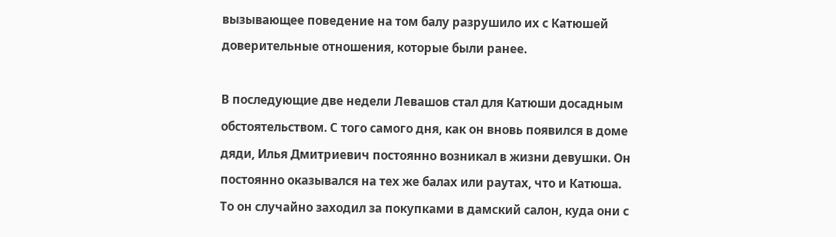вызывающее поведение на том балу разрушило их с Катюшей доверительные отношения, которые были ранее.

В последующие две недели Левашов стал для Катюши досадным обстоятельством. С того самого дня, как он вновь появился в доме дяди, Илья Дмитриевич постоянно возникал в жизни девушки. Он постоянно оказывался на тех же балах или раутах, что и Катюша. То он случайно заходил за покупками в дамский салон, куда они с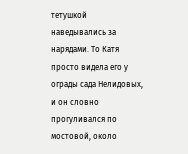тетушкой наведывались за нарядами. То Катя просто видела его у ограды сада Нелидовых, и он словно прогуливался по мостовой, около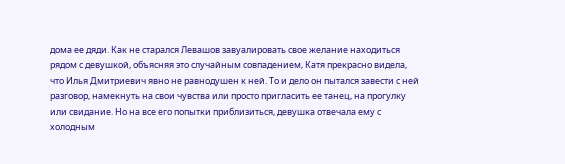дома ее дяди. Как не старался Левашов завуалировать свое желание находиться рядом с девушкой, объясняя это случайным совпадением, Катя прекрасно видела, что Илья Дмитриевич явно не равнодушен к ней. То и дело он пытался завести с ней разговор, намекнуть на свои чувства или просто пригласить ее танец, на прогулку или свидание. Но на все его попытки приблизиться, девушка отвечала ему с холодным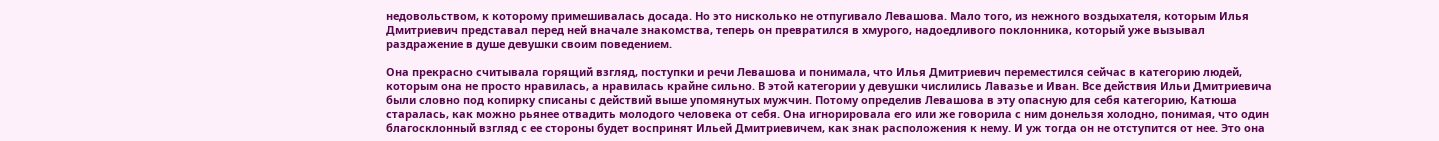недовольством, к которому примешивалась досада. Но это нисколько не отпугивало Левашова. Мало того, из нежного воздыхателя, которым Илья Дмитриевич представал перед ней вначале знакомства, теперь он превратился в хмурого, надоедливого поклонника, который уже вызывал раздражение в душе девушки своим поведением.

Она прекрасно считывала горящий взгляд, поступки и речи Левашова и понимала, что Илья Дмитриевич переместился сейчас в категорию людей, которым она не просто нравилась, а нравилась крайне сильно. В этой категории у девушки числились Лавазье и Иван. Все действия Ильи Дмитриевича были словно под копирку списаны с действий выше упомянутых мужчин. Потому определив Левашова в эту опасную для себя категорию, Катюша старалась, как можно рьянее отвадить молодого человека от себя. Она игнорировала его или же говорила с ним донельзя холодно, понимая, что один благосклонный взгляд с ее стороны будет воспринят Ильей Дмитриевичем, как знак расположения к нему. И уж тогда он не отступится от нее. Это она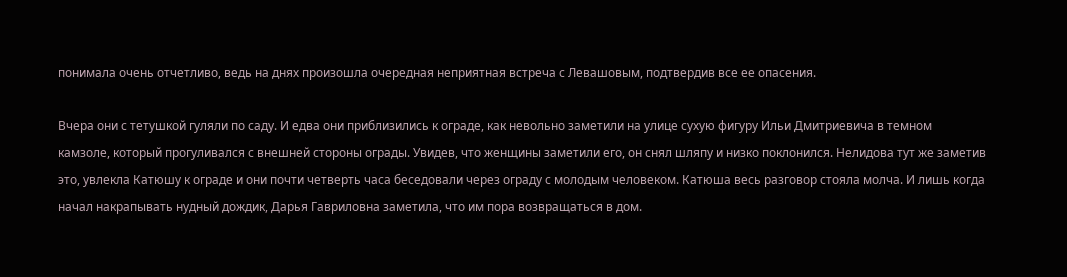понимала очень отчетливо, ведь на днях произошла очередная неприятная встреча с Левашовым, подтвердив все ее опасения.

Вчера они с тетушкой гуляли по саду. И едва они приблизились к ограде, как невольно заметили на улице сухую фигуру Ильи Дмитриевича в темном камзоле, который прогуливался с внешней стороны ограды. Увидев, что женщины заметили его, он снял шляпу и низко поклонился. Нелидова тут же заметив это, увлекла Катюшу к ограде и они почти четверть часа беседовали через ограду с молодым человеком. Катюша весь разговор стояла молча. И лишь когда начал накрапывать нудный дождик, Дарья Гавриловна заметила, что им пора возвращаться в дом.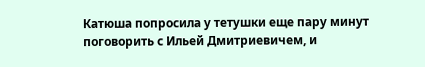Катюша попросила у тетушки еще пару минут поговорить с Ильей Дмитриевичем, и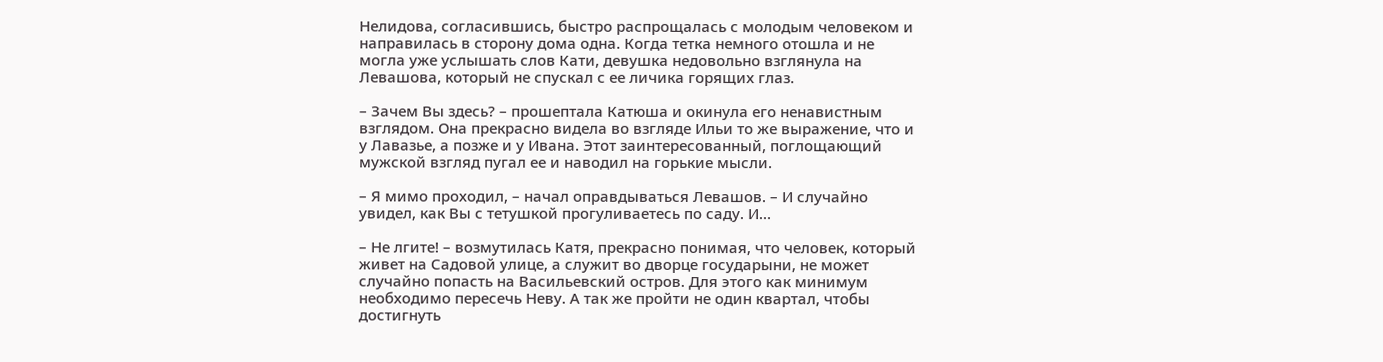Нелидова, согласившись, быстро распрощалась с молодым человеком и направилась в сторону дома одна. Когда тетка немного отошла и не могла уже услышать слов Кати, девушка недовольно взглянула на Левашова, который не спускал с ее личика горящих глаз.

– Зачем Вы здесь? – прошептала Катюша и окинула его ненавистным взглядом. Она прекрасно видела во взгляде Ильи то же выражение, что и у Лавазье, а позже и у Ивана. Этот заинтересованный, поглощающий мужской взгляд пугал ее и наводил на горькие мысли.

– Я мимо проходил, – начал оправдываться Левашов. – И случайно увидел, как Вы с тетушкой прогуливаетесь по саду. И…

– Не лгите! – возмутилась Катя, прекрасно понимая, что человек, который живет на Садовой улице, а служит во дворце государыни, не может случайно попасть на Васильевский остров. Для этого как минимум необходимо пересечь Неву. А так же пройти не один квартал, чтобы достигнуть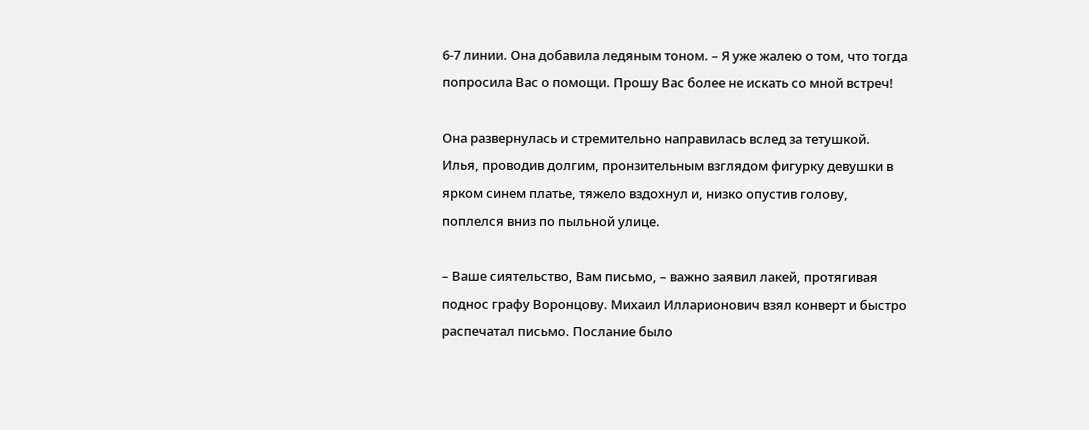6-7 линии. Она добавила ледяным тоном. – Я уже жалею о том, что тогда попросила Вас о помощи. Прошу Вас более не искать со мной встреч!

Она развернулась и стремительно направилась вслед за тетушкой. Илья, проводив долгим, пронзительным взглядом фигурку девушки в ярком синем платье, тяжело вздохнул и, низко опустив голову, поплелся вниз по пыльной улице.

– Ваше сиятельство, Вам письмо, – важно заявил лакей, протягивая поднос графу Воронцову. Михаил Илларионович взял конверт и быстро распечатал письмо. Послание было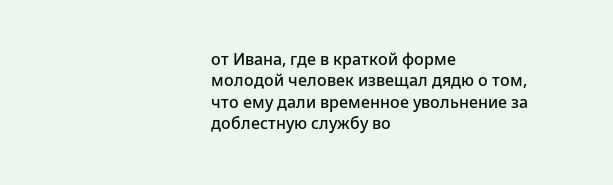от Ивана, где в краткой форме молодой человек извещал дядю о том, что ему дали временное увольнение за доблестную службу во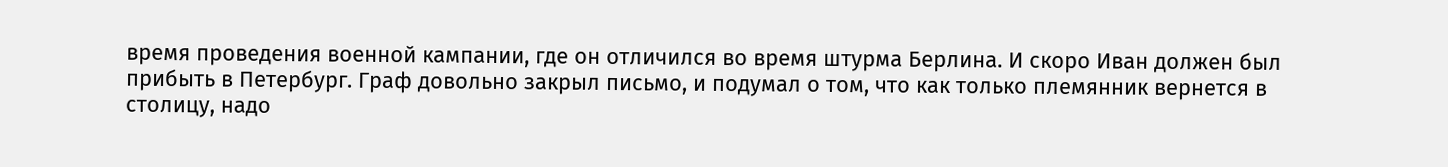время проведения военной кампании, где он отличился во время штурма Берлина. И скоро Иван должен был прибыть в Петербург. Граф довольно закрыл письмо, и подумал о том, что как только племянник вернется в столицу, надо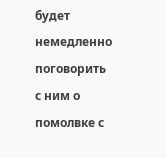будет немедленно поговорить с ним о помолвке с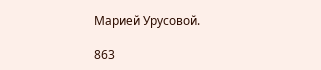Марией Урусовой.

863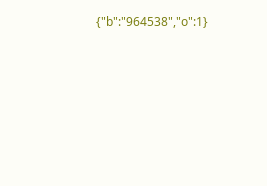{"b":"964538","o":1}